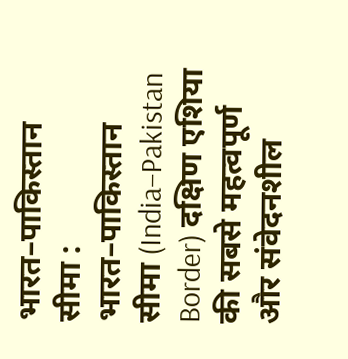भारत–पाकिस्तान सीमा :
भारत–पाकिस्तान सीमा (India–Pakistan Border) दक्षिण एशिया की सबसे महत्वपूर्ण और संवेदनशील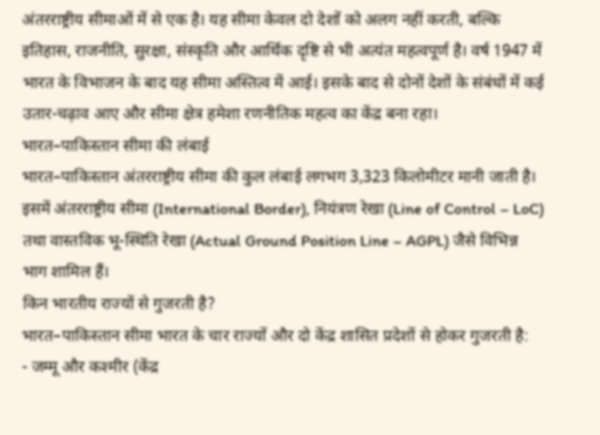अंतरराष्ट्रीय सीमाओं में से एक है। यह सीमा केवल दो देशों को अलग नहीं करती, बल्कि इतिहास, राजनीति, सुरक्षा, संस्कृति और आर्थिक दृष्टि से भी अत्यंत महत्वपूर्ण है। वर्ष 1947 में भारत के विभाजन के बाद यह सीमा अस्तित्व में आई। इसके बाद से दोनों देशों के संबंधों में कई उतार-चढ़ाव आए और सीमा क्षेत्र हमेशा रणनीतिक महत्व का केंद्र बना रहा।
भारत–पाकिस्तान सीमा की लंबाई
भारत–पाकिस्तान अंतरराष्ट्रीय सीमा की कुल लंबाई लगभग 3,323 किलोमीटर मानी जाती है। इसमें अंतरराष्ट्रीय सीमा (International Border), नियंत्रण रेखा (Line of Control – LoC) तथा वास्तविक भू-स्थिति रेखा (Actual Ground Position Line – AGPL) जैसे विभिन्न भाग शामिल हैं।
किन भारतीय राज्यों से गुजरती है?
भारत–पाकिस्तान सीमा भारत के चार राज्यों और दो केंद्र शासित प्रदेशों से होकर गुजरती है:
- जम्मू और कश्मीर (केंद्र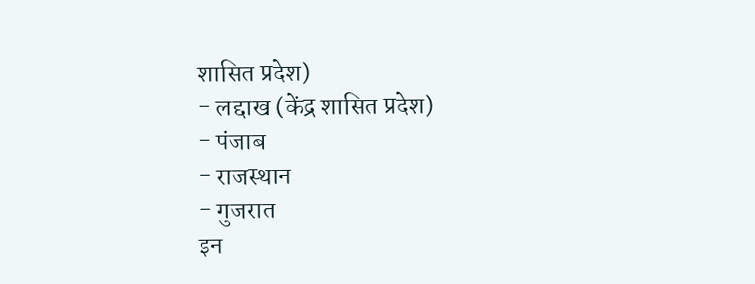शासित प्रदेश)
- लद्दाख (केंद्र शासित प्रदेश)
- पंजाब
- राजस्थान
- गुजरात
इन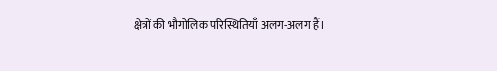क्षेत्रों की भौगोलिक परिस्थितियाँ अलग-अलग हैं।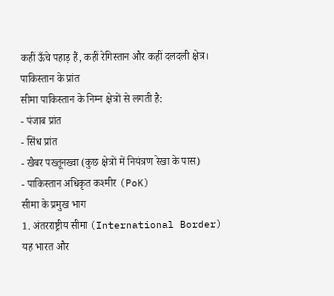कहीं ऊँचे पहाड़ हैं, कहीं रेगिस्तान और कहीं दलदली क्षेत्र।
पाकिस्तान के प्रांत
सीमा पाकिस्तान के निम्न क्षेत्रों से लगती है:
- पंजाब प्रांत
- सिंध प्रांत
- खैबर पख्तूनख्वा (कुछ क्षेत्रों में नियंत्रण रेखा के पास)
- पाकिस्तान अधिकृत कश्मीर (PoK)
सीमा के प्रमुख भाग
1. अंतरराष्ट्रीय सीमा (International Border)
यह भारत और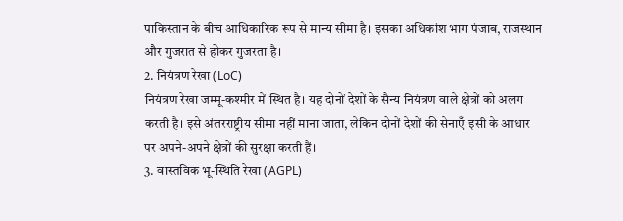पाकिस्तान के बीच आधिकारिक रूप से मान्य सीमा है। इसका अधिकांश भाग पंजाब, राजस्थान और गुजरात से होकर गुजरता है।
2. नियंत्रण रेखा (LoC)
नियंत्रण रेखा जम्मू-कश्मीर में स्थित है। यह दोनों देशों के सैन्य नियंत्रण वाले क्षेत्रों को अलग करती है। इसे अंतरराष्ट्रीय सीमा नहीं माना जाता, लेकिन दोनों देशों की सेनाएँ इसी के आधार पर अपने-अपने क्षेत्रों की सुरक्षा करती हैं।
3. वास्तविक भू-स्थिति रेखा (AGPL)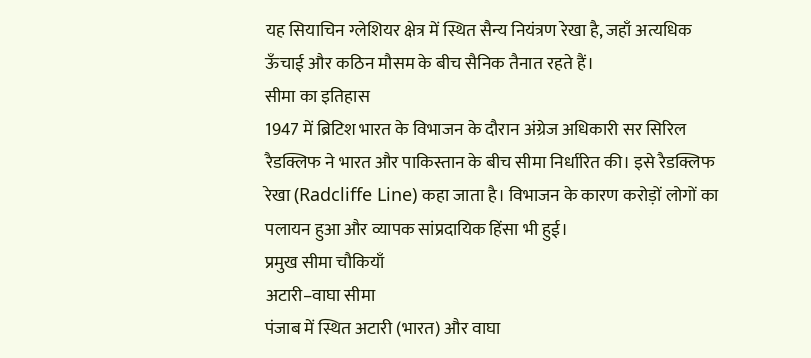यह सियाचिन ग्लेशियर क्षेत्र में स्थित सैन्य नियंत्रण रेखा है, जहाँ अत्यधिक ऊँचाई और कठिन मौसम के बीच सैनिक तैनात रहते हैं।
सीमा का इतिहास
1947 में ब्रिटिश भारत के विभाजन के दौरान अंग्रेज अधिकारी सर सिरिल रैडक्लिफ ने भारत और पाकिस्तान के बीच सीमा निर्धारित की। इसे रैडक्लिफ रेखा (Radcliffe Line) कहा जाता है। विभाजन के कारण करोड़ों लोगों का पलायन हुआ और व्यापक सांप्रदायिक हिंसा भी हुई।
प्रमुख सीमा चौकियाँ
अटारी–वाघा सीमा
पंजाब में स्थित अटारी (भारत) और वाघा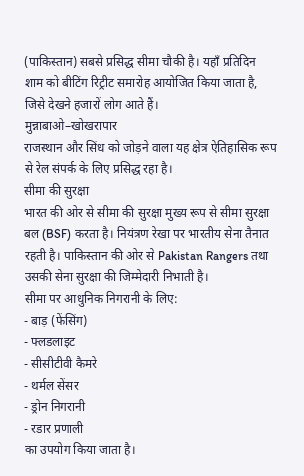(पाकिस्तान) सबसे प्रसिद्ध सीमा चौकी है। यहाँ प्रतिदिन शाम को बीटिंग रिट्रीट समारोह आयोजित किया जाता है, जिसे देखने हजारों लोग आते हैं।
मुन्नाबाओ–खोखरापार
राजस्थान और सिंध को जोड़ने वाला यह क्षेत्र ऐतिहासिक रूप से रेल संपर्क के लिए प्रसिद्ध रहा है।
सीमा की सुरक्षा
भारत की ओर से सीमा की सुरक्षा मुख्य रूप से सीमा सुरक्षा बल (BSF) करता है। नियंत्रण रेखा पर भारतीय सेना तैनात रहती है। पाकिस्तान की ओर से Pakistan Rangers तथा उसकी सेना सुरक्षा की जिम्मेदारी निभाती है।
सीमा पर आधुनिक निगरानी के लिए:
- बाड़ (फेंसिंग)
- फ्लडलाइट
- सीसीटीवी कैमरे
- थर्मल सेंसर
- ड्रोन निगरानी
- रडार प्रणाली
का उपयोग किया जाता है।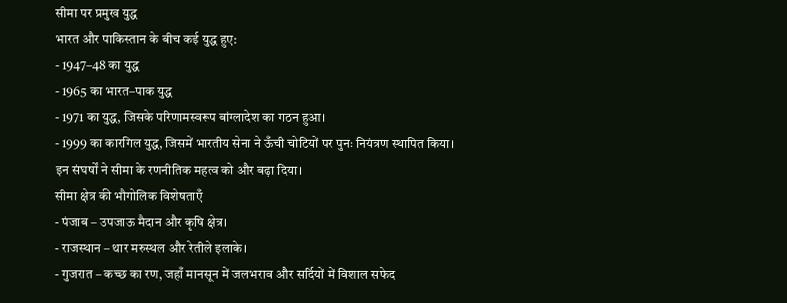सीमा पर प्रमुख युद्ध
भारत और पाकिस्तान के बीच कई युद्ध हुए:
- 1947–48 का युद्ध
- 1965 का भारत–पाक युद्ध
- 1971 का युद्ध, जिसके परिणामस्वरूप बांग्लादेश का गठन हुआ।
- 1999 का कारगिल युद्ध, जिसमें भारतीय सेना ने ऊँची चोटियों पर पुनः नियंत्रण स्थापित किया।
इन संघर्षों ने सीमा के रणनीतिक महत्व को और बढ़ा दिया।
सीमा क्षेत्र की भौगोलिक विशेषताएँ
- पंजाब – उपजाऊ मैदान और कृषि क्षेत्र।
- राजस्थान – थार मरुस्थल और रेतीले इलाके।
- गुजरात – कच्छ का रण, जहाँ मानसून में जलभराव और सर्दियों में विशाल सफेद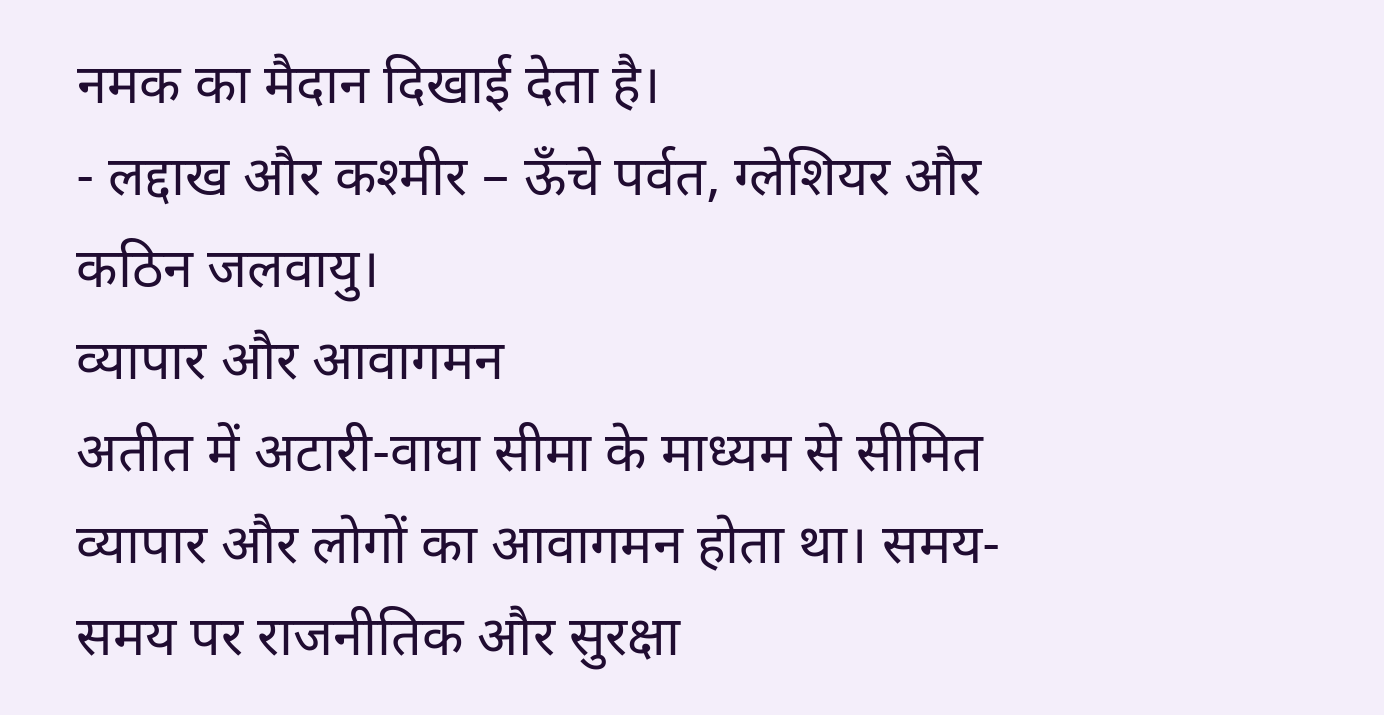नमक का मैदान दिखाई देता है।
- लद्दाख और कश्मीर – ऊँचे पर्वत, ग्लेशियर और कठिन जलवायु।
व्यापार और आवागमन
अतीत में अटारी-वाघा सीमा के माध्यम से सीमित व्यापार और लोगों का आवागमन होता था। समय-समय पर राजनीतिक और सुरक्षा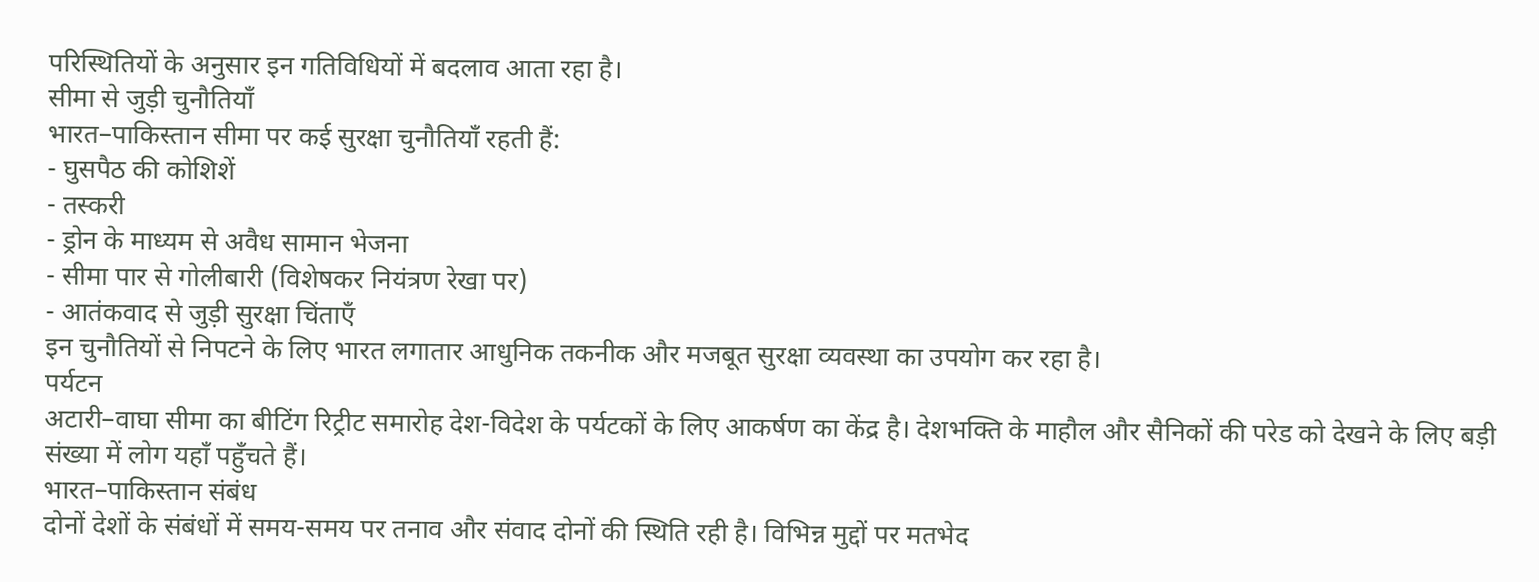परिस्थितियों के अनुसार इन गतिविधियों में बदलाव आता रहा है।
सीमा से जुड़ी चुनौतियाँ
भारत–पाकिस्तान सीमा पर कई सुरक्षा चुनौतियाँ रहती हैं:
- घुसपैठ की कोशिशें
- तस्करी
- ड्रोन के माध्यम से अवैध सामान भेजना
- सीमा पार से गोलीबारी (विशेषकर नियंत्रण रेखा पर)
- आतंकवाद से जुड़ी सुरक्षा चिंताएँ
इन चुनौतियों से निपटने के लिए भारत लगातार आधुनिक तकनीक और मजबूत सुरक्षा व्यवस्था का उपयोग कर रहा है।
पर्यटन
अटारी–वाघा सीमा का बीटिंग रिट्रीट समारोह देश-विदेश के पर्यटकों के लिए आकर्षण का केंद्र है। देशभक्ति के माहौल और सैनिकों की परेड को देखने के लिए बड़ी संख्या में लोग यहाँ पहुँचते हैं।
भारत–पाकिस्तान संबंध
दोनों देशों के संबंधों में समय-समय पर तनाव और संवाद दोनों की स्थिति रही है। विभिन्न मुद्दों पर मतभेद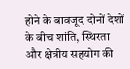होने के बावजूद दोनों देशों के बीच शांति, स्थिरता और क्षेत्रीय सहयोग की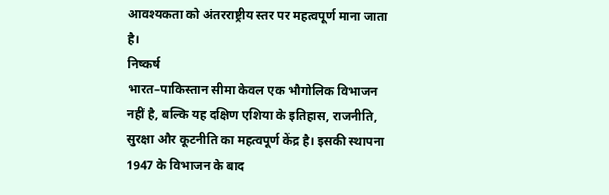आवश्यकता को अंतरराष्ट्रीय स्तर पर महत्वपूर्ण माना जाता है।
निष्कर्ष
भारत–पाकिस्तान सीमा केवल एक भौगोलिक विभाजन नहीं है, बल्कि यह दक्षिण एशिया के इतिहास, राजनीति, सुरक्षा और कूटनीति का महत्वपूर्ण केंद्र है। इसकी स्थापना 1947 के विभाजन के बाद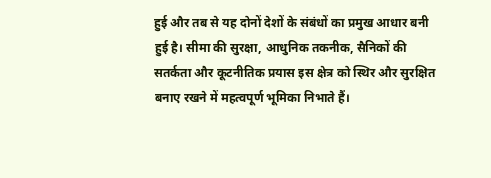हुई और तब से यह दोनों देशों के संबंधों का प्रमुख आधार बनी हुई है। सीमा की सुरक्षा, आधुनिक तकनीक, सैनिकों की सतर्कता और कूटनीतिक प्रयास इस क्षेत्र को स्थिर और सुरक्षित बनाए रखने में महत्वपूर्ण भूमिका निभाते हैं।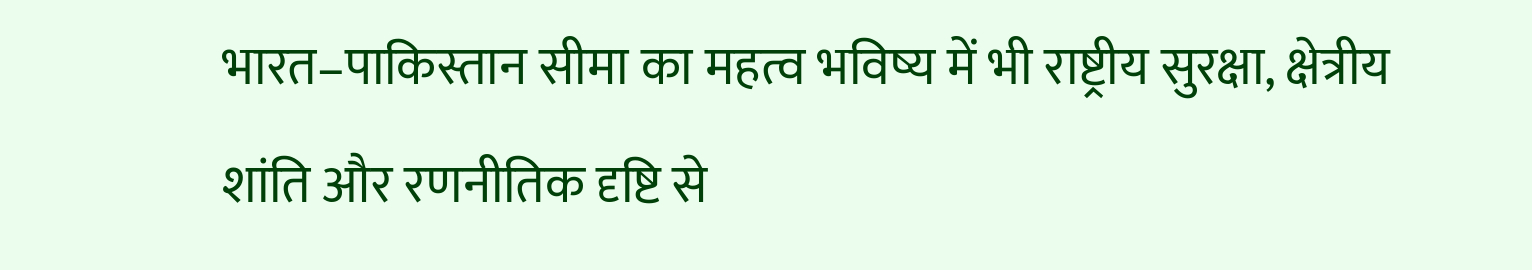भारत–पाकिस्तान सीमा का महत्व भविष्य में भी राष्ट्रीय सुरक्षा, क्षेत्रीय शांति और रणनीतिक दृष्टि से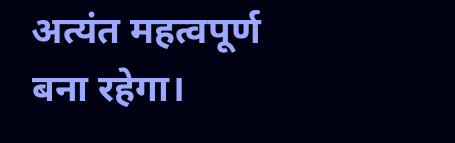अत्यंत महत्वपूर्ण बना रहेगा।